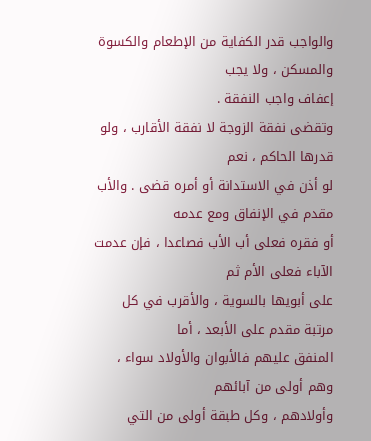والواجب قدر الكفاية من الإطعام والكسوة والمسكن ، ولا يجب
إعفاف واجب النفقة .
وتقضى نفقة الزوجة لا نفقة الأقارب ، ولو قدرها الحاكم ، نعم
لو أذن في الاستدانة أو أمره قضى . والأب مقدم في الإنفاق ومع عدمه
أو فقره فعلى أب الأب فصاعدا ، فإن عدمت الآباء فعلى الأم ثم
على أبويها بالسوية ، والأقرب في كل مرتبة مقدم على الأبعد ، أما
المنفق عليهم فالأبوان والأولاد سواء ، وهم أولى من آبائهم
وأولادهم ، وكل طبقة أولى من التي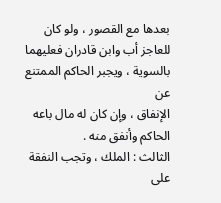بعدها مع القصور ، ولو كان
للعاجز أب وابن قادران فعليهما بالسوية ، ويجبر الحاكم الممتنع عن
الإنفاق ، وإن كان له مال باعه الحاكم وأنفق منه .
الثالث : الملك ، وتجب النفقة على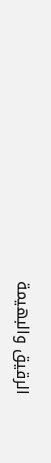الرقيق والبهيمة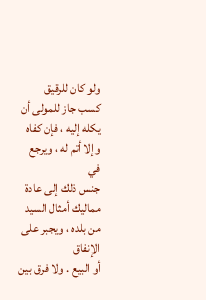ولو كان للرقيق
كسب جاز للمولى أن يكله إليه ، فإن كفاه وإلا أتم له ، ويرجع في
جنس ذلك إلى عادة مماليك أمثال السيد من بلده ، ويجبر على الإنفاق
أو البيع . ولا فرق بين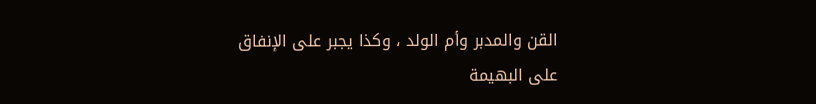القن والمدبر وأم الولد ، وكذا يجبر على الإنفاق
على البهيمة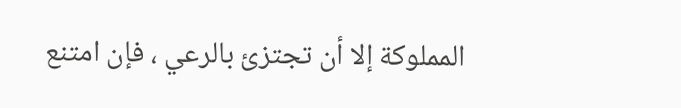المملوكة إلا أن تجتزئ بالرعي ، فإن امتنع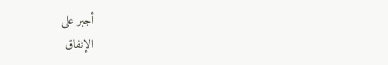أجبر على
الإنفاق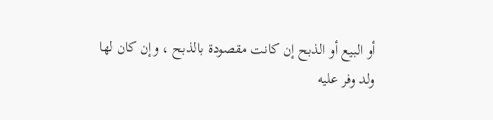أو البيع أو الذبح إن كانت مقصودة بالذبح ، وإن كان لها
ولد وفر عليه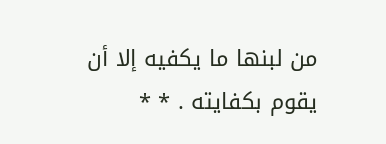من لبنها ما يكفيه إلا أن يقوم بكفايته . * *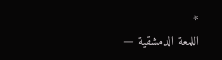*
اللمعة الدمشقية —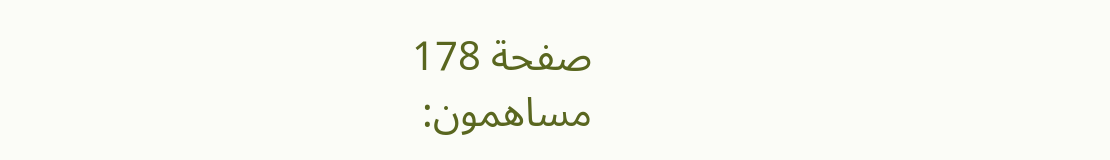صفحة 178
مساهمون: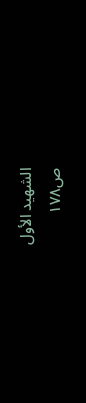الشهيد الأول
ص١٧٨